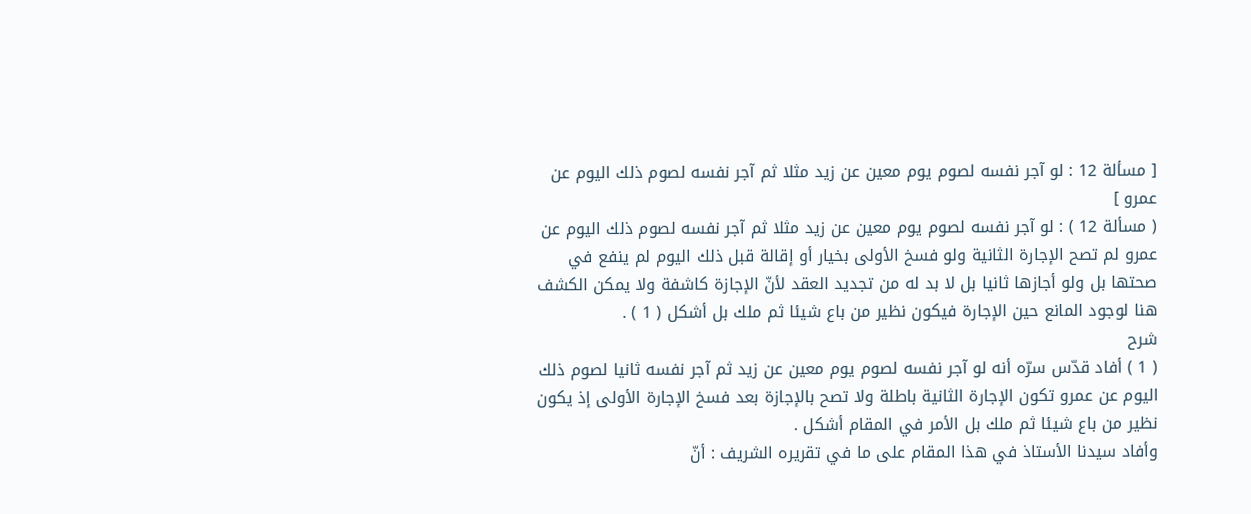[ مسألة 12 : لو آجر نفسه لصوم يوم معين عن زيد مثلا ثم آجر نفسه لصوم ذلك اليوم عن عمرو ]
( مسألة 12 ) : لو آجر نفسه لصوم يوم معين عن زيد مثلا ثم آجر نفسه لصوم ذلك اليوم عن عمرو لم تصح الإجارة الثانية ولو فسخ الأولى بخيار أو إقالة قبل ذلك اليوم لم ينفع في صحتها بل ولو أجازها ثانيا بل لا بد له من تجديد العقد لأنّ الإجازة كاشفة ولا يمكن الكشف هنا لوجود المانع حين الإجارة فيكون نظير من باع شيئا ثم ملك بل أشكل ( 1 ) .
شرح
( 1 ) أفاد قدّس سرّه أنه لو آجر نفسه لصوم يوم معين عن زيد ثم آجر نفسه ثانيا لصوم ذلك اليوم عن عمرو تكون الإجارة الثانية باطلة ولا تصح بالإجازة بعد فسخ الإجارة الأولى إذ يكون نظير من باع شيئا ثم ملك بل الأمر في المقام أشكل .
وأفاد سيدنا الأستاذ في هذا المقام على ما في تقريره الشريف : أنّ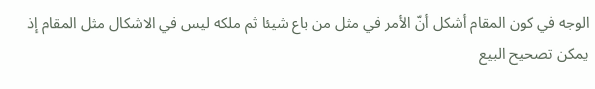الوجه في كون المقام أشكل أنّ الأمر في مثل من باع شيئا ثم ملكه ليس في الاشكال مثل المقام إذ يمكن تصحيح البيع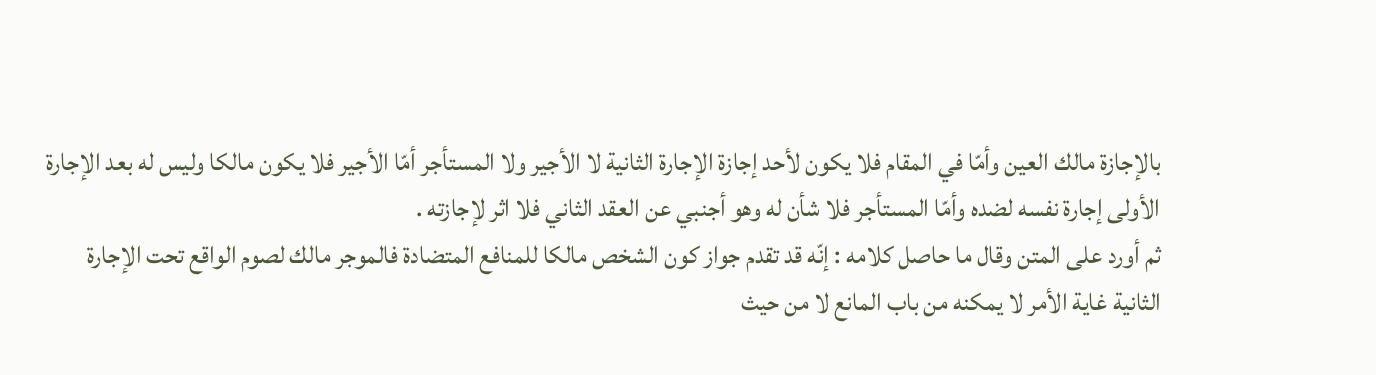بالإجازة مالك العين وأمّا في المقام فلا يكون لأحد إجازة الإجارة الثانية لا الأجير ولا المستأجر أمّا الأجير فلا يكون مالكا وليس له بعد الإجارة الأولى إجارة نفسه لضده وأمّا المستأجر فلا شأن له وهو أجنبي عن العقد الثاني فلا اثر لإجازته .
ثم أورد على المتن وقال ما حاصل كلامه : إنّه قد تقدم جواز كون الشخص مالكا للمنافع المتضادة فالموجر مالك لصوم الواقع تحت الإجارة الثانية غاية الأمر لا يمكنه من باب المانع لا من حيث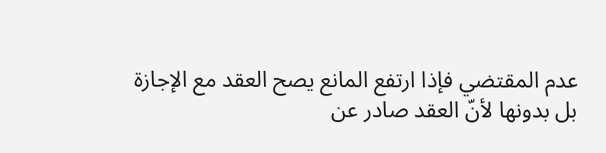عدم المقتضي فإذا ارتفع المانع يصح العقد مع الإجازة بل بدونها لأنّ العقد صادر عن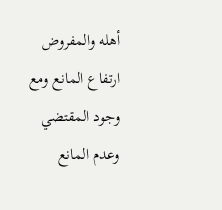أهله والمفروض ارتفاع المانع ومع وجود المقتضي وعدم المانع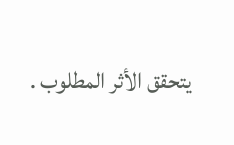يتحقق الأثر المطلوب .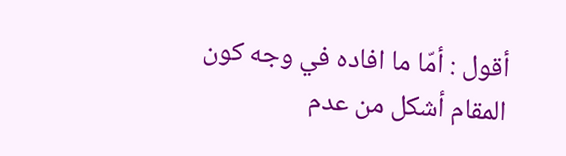أقول : أمّا ما افاده في وجه كون المقام أشكل من عدم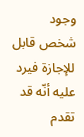وجود شخص قابل للإجازة فيرد عليه أنّه قد تقدم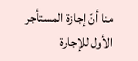منا أنّ إجازة المستأجر الأول للإجارة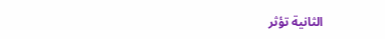الثانية تؤثر